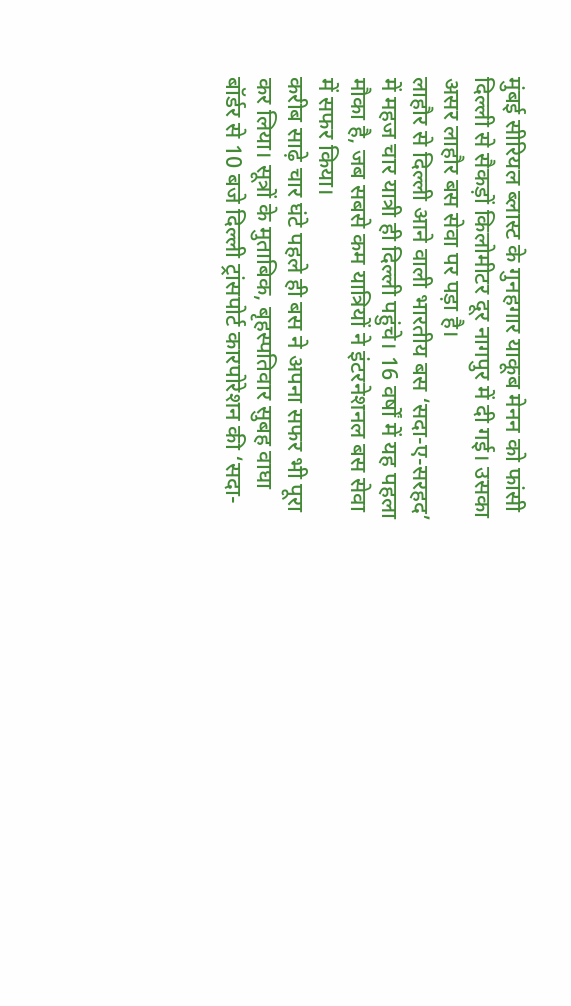मुंबई सीरियल ब्लास्ट के गुनहगार याकूब मेनन को फांसी दिल्ली से सैकड़ों किलोमीटर दूर नागपुर में दी गई। उसका असर लाहौर बस सेवा पर पड़ा है।
लाहौर से दिल्ली आने वाली भारतीय बस ‘सदा-ए-सरहद’ में महज चार यात्री ही दिल्ली पहुंचे। 16 वर्षों में यह पहला मौका है, जब सबसे कम यात्रियों ने इंटरनेशनल बस सेवा में सफर किया।
करीब साढ़े चार घंटे पहले ही बस ने अपना सफर भी पूरा कर लिया। सूत्रों के मुताबिक, बृहस्पतिवार सुबह वाघा बॉर्डर से 10 बजे दिल्ली ट्रांसपोर्ट कारपोरेशन की ‘सदा-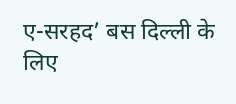ए-सरहद’ बस दिल्ली के लिए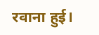रवाना हुई।